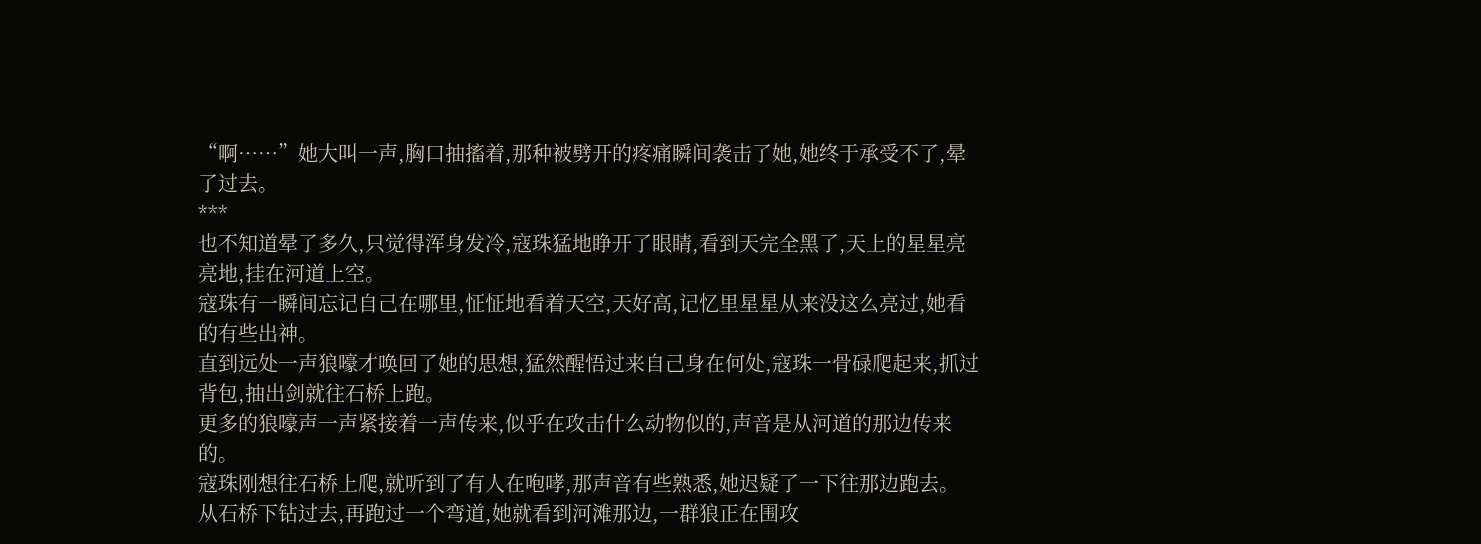“啊……”她大叫一声,胸口抽搐着,那种被劈开的疼痛瞬间袭击了她,她终于承受不了,晕了过去。
***
也不知道晕了多久,只觉得浑身发冷,寇珠猛地睁开了眼睛,看到天完全黑了,天上的星星亮亮地,挂在河道上空。
寇珠有一瞬间忘记自己在哪里,怔怔地看着天空,天好高,记忆里星星从来没这么亮过,她看的有些出神。
直到远处一声狼嚎才唤回了她的思想,猛然醒悟过来自己身在何处,寇珠一骨碌爬起来,抓过背包,抽出剑就往石桥上跑。
更多的狼嚎声一声紧接着一声传来,似乎在攻击什么动物似的,声音是从河道的那边传来的。
寇珠刚想往石桥上爬,就听到了有人在咆哮,那声音有些熟悉,她迟疑了一下往那边跑去。
从石桥下钻过去,再跑过一个弯道,她就看到河滩那边,一群狼正在围攻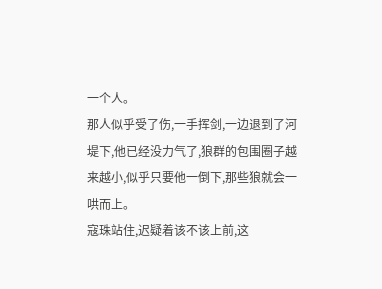一个人。
那人似乎受了伤,一手挥剑,一边退到了河堤下,他已经没力气了,狼群的包围圈子越来越小,似乎只要他一倒下,那些狼就会一哄而上。
寇珠站住,迟疑着该不该上前,这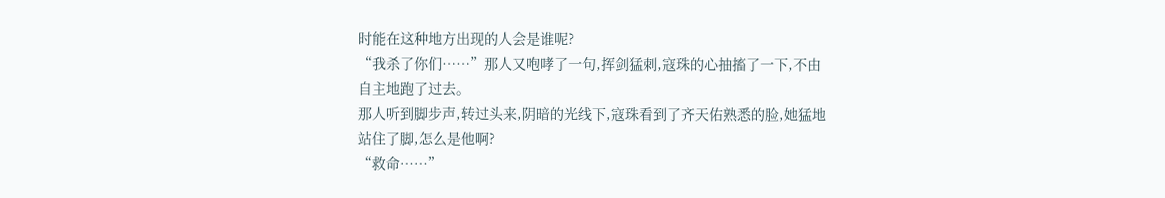时能在这种地方出现的人会是谁呢?
“我杀了你们……”那人又咆哮了一句,挥剑猛刺,寇珠的心抽搐了一下,不由自主地跑了过去。
那人听到脚步声,转过头来,阴暗的光线下,寇珠看到了齐天佑熟悉的脸,她猛地站住了脚,怎么是他啊?
“救命……”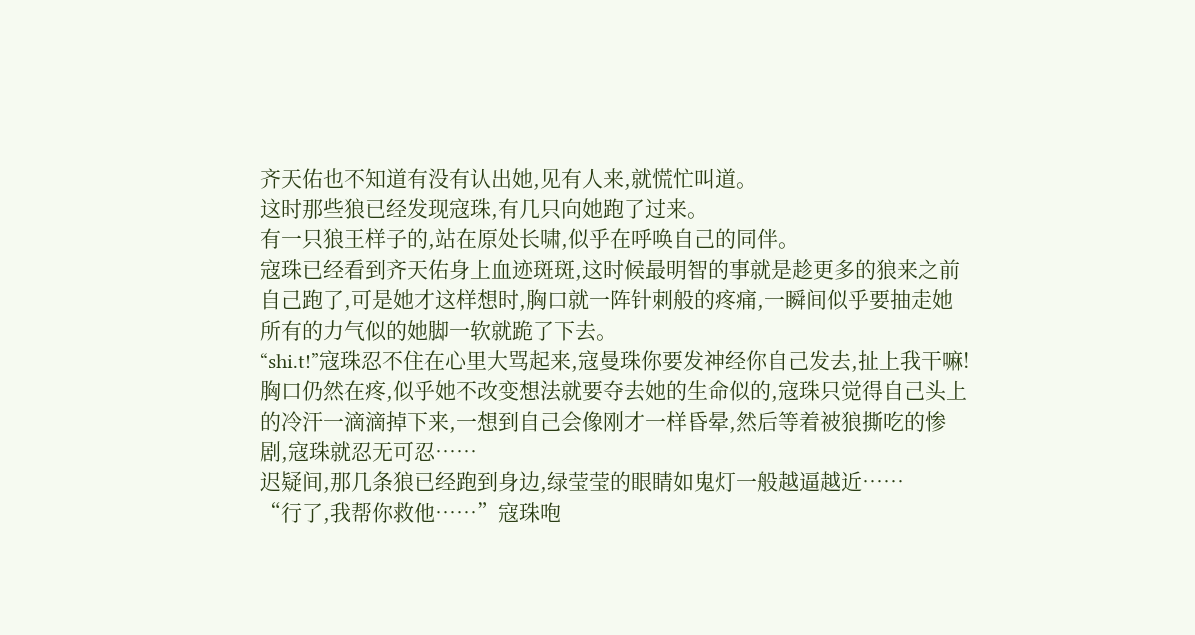齐天佑也不知道有没有认出她,见有人来,就慌忙叫道。
这时那些狼已经发现寇珠,有几只向她跑了过来。
有一只狼王样子的,站在原处长啸,似乎在呼唤自己的同伴。
寇珠已经看到齐天佑身上血迹斑斑,这时候最明智的事就是趁更多的狼来之前自己跑了,可是她才这样想时,胸口就一阵针刺般的疼痛,一瞬间似乎要抽走她所有的力气似的她脚一软就跪了下去。
“shi.t!”寇珠忍不住在心里大骂起来,寇曼珠你要发神经你自己发去,扯上我干嘛!
胸口仍然在疼,似乎她不改变想法就要夺去她的生命似的,寇珠只觉得自己头上的冷汗一滴滴掉下来,一想到自己会像刚才一样昏晕,然后等着被狼撕吃的惨剧,寇珠就忍无可忍……
迟疑间,那几条狼已经跑到身边,绿莹莹的眼睛如鬼灯一般越逼越近……
“行了,我帮你救他……”寇珠咆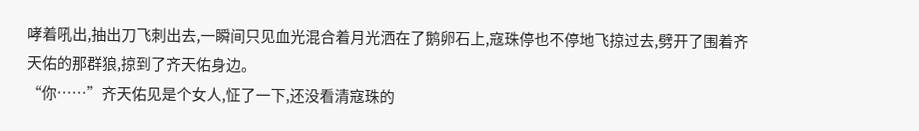哮着吼出,抽出刀飞刺出去,一瞬间只见血光混合着月光洒在了鹅卵石上,寇珠停也不停地飞掠过去,劈开了围着齐天佑的那群狼,掠到了齐天佑身边。
“你……”齐天佑见是个女人,怔了一下,还没看清寇珠的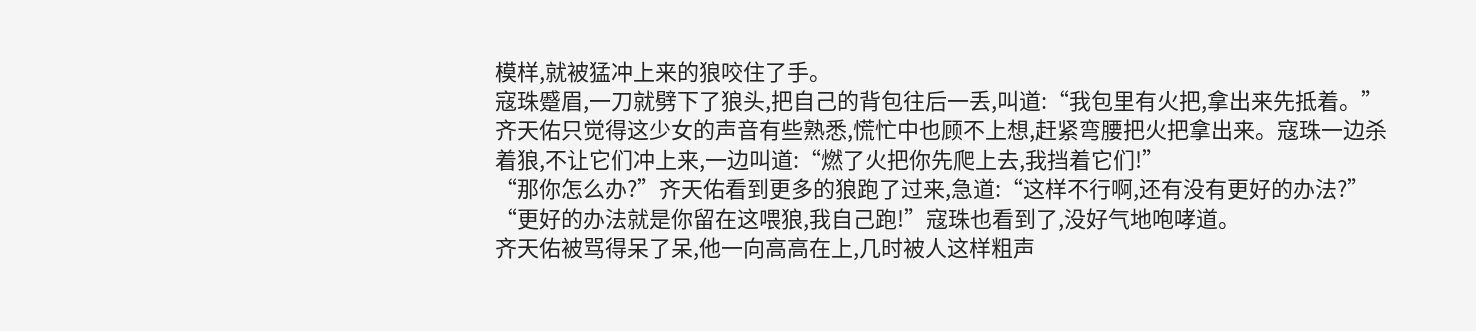模样,就被猛冲上来的狼咬住了手。
寇珠蹙眉,一刀就劈下了狼头,把自己的背包往后一丢,叫道:“我包里有火把,拿出来先抵着。”
齐天佑只觉得这少女的声音有些熟悉,慌忙中也顾不上想,赶紧弯腰把火把拿出来。寇珠一边杀着狼,不让它们冲上来,一边叫道:“燃了火把你先爬上去,我挡着它们!”
“那你怎么办?”齐天佑看到更多的狼跑了过来,急道:“这样不行啊,还有没有更好的办法?”
“更好的办法就是你留在这喂狼,我自己跑!”寇珠也看到了,没好气地咆哮道。
齐天佑被骂得呆了呆,他一向高高在上,几时被人这样粗声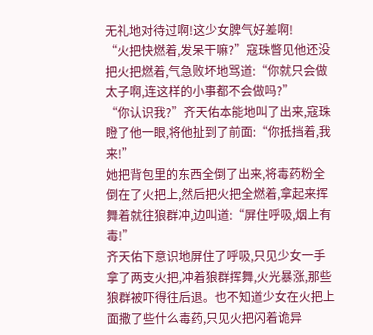无礼地对待过啊!这少女脾气好差啊!
“火把快燃着,发呆干嘛?”寇珠瞥见他还没把火把燃着,气急败坏地骂道:“你就只会做太子啊,连这样的小事都不会做吗?”
“你认识我?”齐天佑本能地叫了出来,寇珠瞪了他一眼,将他扯到了前面:“你抵挡着,我来!”
她把背包里的东西全倒了出来,将毒药粉全倒在了火把上,然后把火把全燃着,拿起来挥舞着就往狼群冲,边叫道:“屏住呼吸,烟上有毒!”
齐天佑下意识地屏住了呼吸,只见少女一手拿了两支火把,冲着狼群挥舞,火光暴涨,那些狼群被吓得往后退。也不知道少女在火把上面撒了些什么毒药,只见火把闪着诡异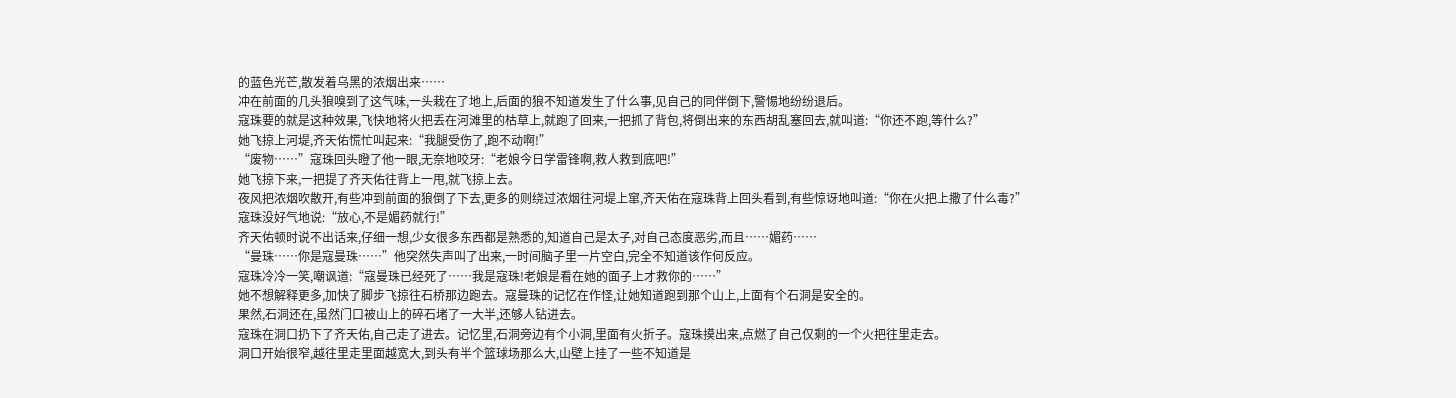的蓝色光芒,散发着乌黑的浓烟出来……
冲在前面的几头狼嗅到了这气味,一头栽在了地上,后面的狼不知道发生了什么事,见自己的同伴倒下,警惕地纷纷退后。
寇珠要的就是这种效果,飞快地将火把丢在河滩里的枯草上,就跑了回来,一把抓了背包,将倒出来的东西胡乱塞回去,就叫道:“你还不跑,等什么?”
她飞掠上河堤,齐天佑慌忙叫起来:“我腿受伤了,跑不动啊!”
“废物……”寇珠回头瞪了他一眼,无奈地咬牙:“老娘今日学雷锋啊,救人救到底吧!”
她飞掠下来,一把提了齐天佑往背上一甩,就飞掠上去。
夜风把浓烟吹散开,有些冲到前面的狼倒了下去,更多的则绕过浓烟往河堤上窜,齐天佑在寇珠背上回头看到,有些惊讶地叫道:“你在火把上撒了什么毒?”
寇珠没好气地说:“放心,不是媚药就行!”
齐天佑顿时说不出话来,仔细一想,少女很多东西都是熟悉的,知道自己是太子,对自己态度恶劣,而且……媚药……
“曼珠……你是寇曼珠……”他突然失声叫了出来,一时间脑子里一片空白,完全不知道该作何反应。
寇珠冷冷一笑,嘲讽道:“寇曼珠已经死了……我是寇珠!老娘是看在她的面子上才救你的……”
她不想解释更多,加快了脚步飞掠往石桥那边跑去。寇曼珠的记忆在作怪,让她知道跑到那个山上,上面有个石洞是安全的。
果然,石洞还在,虽然门口被山上的碎石堵了一大半,还够人钻进去。
寇珠在洞口扔下了齐天佑,自己走了进去。记忆里,石洞旁边有个小洞,里面有火折子。寇珠摸出来,点燃了自己仅剩的一个火把往里走去。
洞口开始很窄,越往里走里面越宽大,到头有半个篮球场那么大,山壁上挂了一些不知道是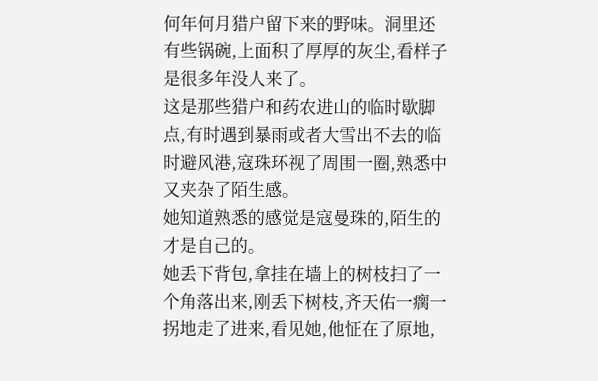何年何月猎户留下来的野味。洞里还有些锅碗,上面积了厚厚的灰尘,看样子是很多年没人来了。
这是那些猎户和药农进山的临时歇脚点,有时遇到暴雨或者大雪出不去的临时避风港,寇珠环视了周围一圈,熟悉中又夹杂了陌生感。
她知道熟悉的感觉是寇曼珠的,陌生的才是自己的。
她丢下背包,拿挂在墙上的树枝扫了一个角落出来,刚丢下树枝,齐天佑一瘸一拐地走了进来,看见她,他怔在了原地,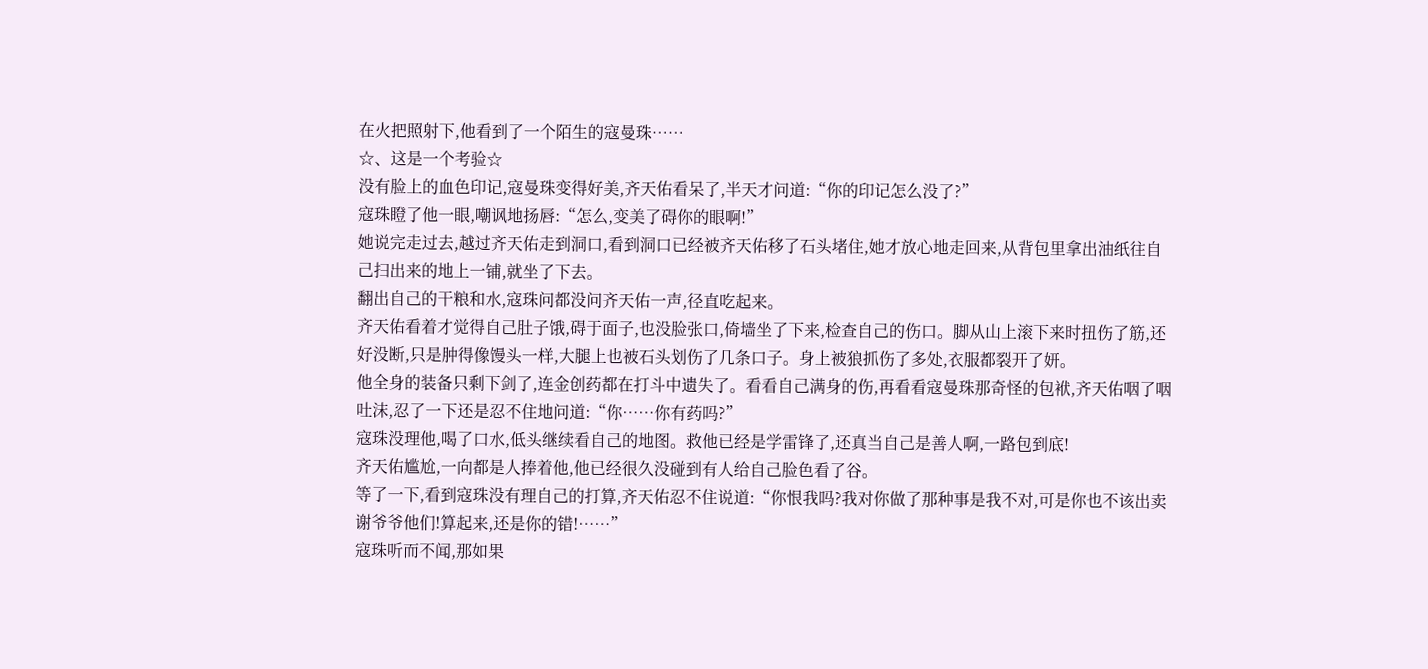在火把照射下,他看到了一个陌生的寇曼珠……
☆、这是一个考验☆
没有脸上的血色印记,寇曼珠变得好美,齐天佑看呆了,半天才问道:“你的印记怎么没了?”
寇珠瞪了他一眼,嘲讽地扬唇:“怎么,变美了碍你的眼啊!”
她说完走过去,越过齐天佑走到洞口,看到洞口已经被齐天佑移了石头堵住,她才放心地走回来,从背包里拿出油纸往自己扫出来的地上一铺,就坐了下去。
翻出自己的干粮和水,寇珠问都没问齐天佑一声,径直吃起来。
齐天佑看着才觉得自己肚子饿,碍于面子,也没脸张口,倚墙坐了下来,检查自己的伤口。脚从山上滚下来时扭伤了筋,还好没断,只是肿得像馒头一样,大腿上也被石头划伤了几条口子。身上被狼抓伤了多处,衣服都裂开了妍。
他全身的装备只剩下剑了,连金创药都在打斗中遗失了。看看自己满身的伤,再看看寇曼珠那奇怪的包袱,齐天佑咽了咽吐沫,忍了一下还是忍不住地问道:“你……你有药吗?”
寇珠没理他,喝了口水,低头继续看自己的地图。救他已经是学雷锋了,还真当自己是善人啊,一路包到底!
齐天佑尴尬,一向都是人捧着他,他已经很久没碰到有人给自己脸色看了谷。
等了一下,看到寇珠没有理自己的打算,齐天佑忍不住说道:“你恨我吗?我对你做了那种事是我不对,可是你也不该出卖谢爷爷他们!算起来,还是你的错!……”
寇珠听而不闻,那如果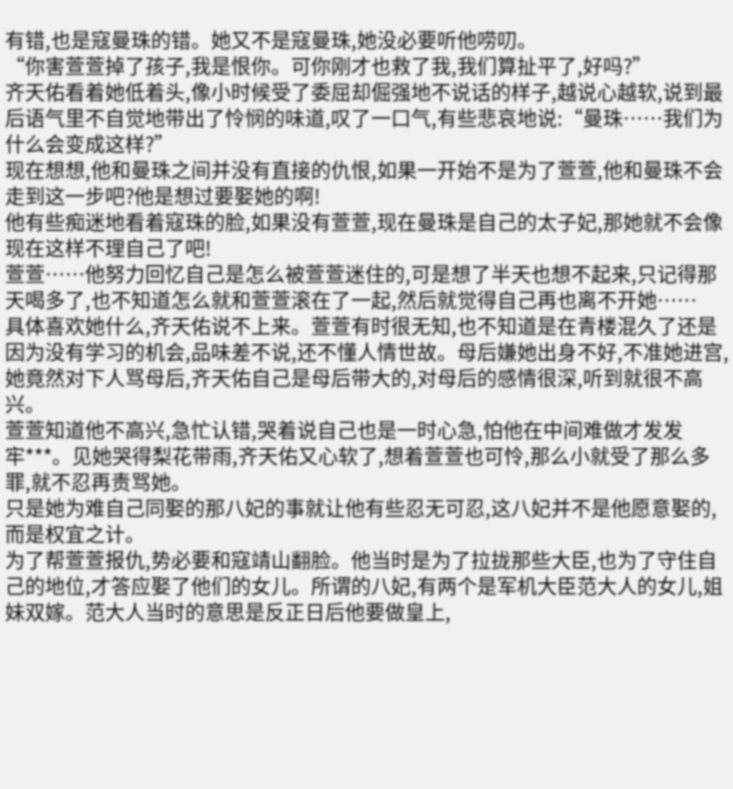有错,也是寇曼珠的错。她又不是寇曼珠,她没必要听他唠叨。
“你害萱萱掉了孩子,我是恨你。可你刚才也救了我,我们算扯平了,好吗?”
齐天佑看着她低着头,像小时候受了委屈却倔强地不说话的样子,越说心越软,说到最后语气里不自觉地带出了怜悯的味道,叹了一口气,有些悲哀地说:“曼珠……我们为什么会变成这样?”
现在想想,他和曼珠之间并没有直接的仇恨,如果一开始不是为了萱萱,他和曼珠不会走到这一步吧?他是想过要娶她的啊!
他有些痴迷地看着寇珠的脸,如果没有萱萱,现在曼珠是自己的太子妃,那她就不会像现在这样不理自己了吧!
萱萱……他努力回忆自己是怎么被萱萱迷住的,可是想了半天也想不起来,只记得那天喝多了,也不知道怎么就和萱萱滚在了一起,然后就觉得自己再也离不开她……
具体喜欢她什么,齐天佑说不上来。萱萱有时很无知,也不知道是在青楼混久了还是因为没有学习的机会,品味差不说,还不懂人情世故。母后嫌她出身不好,不准她进宫,她竟然对下人骂母后,齐天佑自己是母后带大的,对母后的感情很深,听到就很不高兴。
萱萱知道他不高兴,急忙认错,哭着说自己也是一时心急,怕他在中间难做才发发牢***。见她哭得梨花带雨,齐天佑又心软了,想着萱萱也可怜,那么小就受了那么多罪,就不忍再责骂她。
只是她为难自己同娶的那八妃的事就让他有些忍无可忍,这八妃并不是他愿意娶的,而是权宜之计。
为了帮萱萱报仇,势必要和寇靖山翻脸。他当时是为了拉拢那些大臣,也为了守住自己的地位,才答应娶了他们的女儿。所谓的八妃,有两个是军机大臣范大人的女儿,姐妹双嫁。范大人当时的意思是反正日后他要做皇上,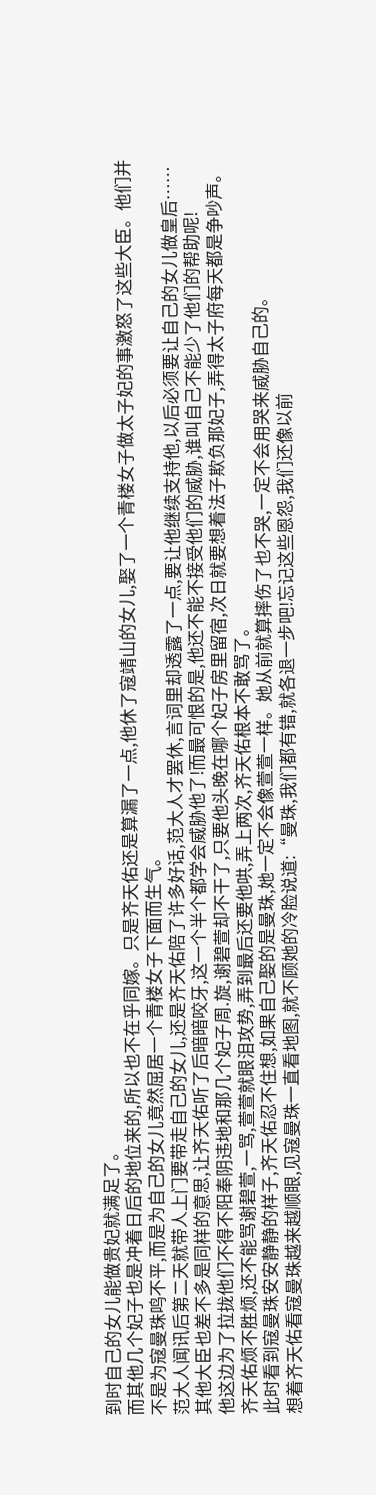到时自己的女儿能做贵妃就满足了。
而其他几个妃子也是冲着日后的地位来的,所以也不在乎同嫁。只是齐天佑还是算漏了一点,他休了寇靖山的女儿,娶了一个青楼女子做太子妃的事激怒了这些大臣。他们并不是为寇曼珠鸣不平,而是为自己的女儿竟然屈居一个青楼女子下面而生气。
范大人闻讯后第二天就带人上门要带走自己的女儿,还是齐天佑陪了许多好话,范大人才罢休,言词里却透露了一点,要让他继续支持他,以后必须要让自己的女儿做皇后……
其他大臣也差不多是同样的意思,让齐天佑听了后暗暗咬牙,这一个半个都学会威胁他了!而最可恨的是,他还不能不接受他们的威胁,谁叫自己不能少了他们的帮助呢!
他这边为了拉拢他们不得不阳奉阴违地和那几个妃子周.旋,谢碧萱却不干了,只要他头晚在哪个妃子房里留宿,次日就要想着法子欺负那妃子,弄得太子府每天都是争吵声。
齐天佑烦不胜烦,还不能骂谢碧萱,一骂,萱萱就眼泪攻势,弄到最后还要他哄,弄上两次,齐天佑根本不敢骂了。
此时看到寇曼珠安安静静的样子,齐天佑忍不住想,如果自己娶的是曼珠,她一定不会像萱萱一样。她从前就算摔伤了也不哭,一定不会用哭来威胁自己的。
想着齐天佑看寇曼珠越来越顺眼,见寇曼珠一直看地图,就不顾她的冷脸说道:“曼珠,我们都有错,就各退一步吧!忘记这些恩怨,我们还像以前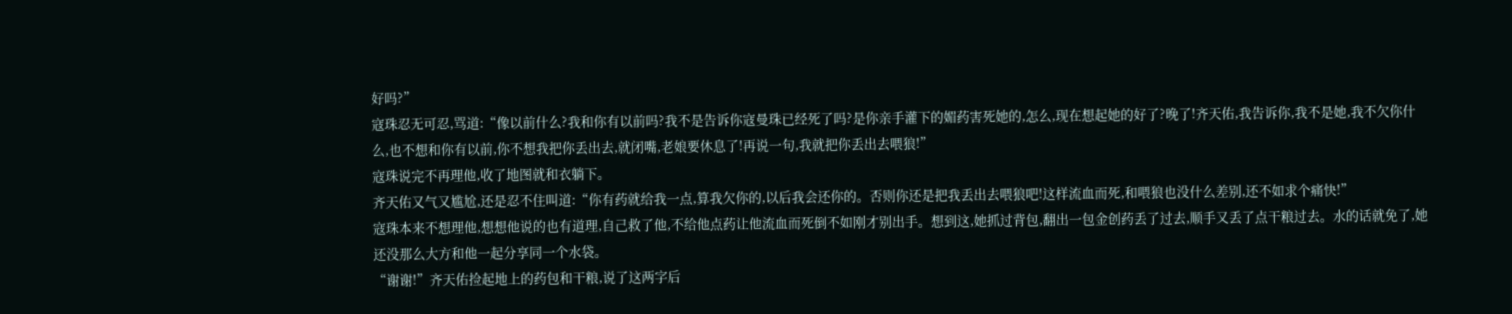好吗?”
寇珠忍无可忍,骂道:“像以前什么?我和你有以前吗?我不是告诉你寇曼珠已经死了吗?是你亲手灌下的媚药害死她的,怎么,现在想起她的好了?晚了!齐天佑,我告诉你,我不是她,我不欠你什么,也不想和你有以前,你不想我把你丢出去,就闭嘴,老娘要休息了!再说一句,我就把你丢出去喂狼!”
寇珠说完不再理他,收了地图就和衣躺下。
齐天佑又气又尴尬,还是忍不住叫道:“你有药就给我一点,算我欠你的,以后我会还你的。否则你还是把我丢出去喂狼吧!这样流血而死,和喂狼也没什么差别,还不如求个痛快!”
寇珠本来不想理他,想想他说的也有道理,自己救了他,不给他点药让他流血而死倒不如刚才别出手。想到这,她抓过背包,翻出一包金创药丢了过去,顺手又丢了点干粮过去。水的话就免了,她还没那么大方和他一起分享同一个水袋。
“谢谢!”齐天佑捡起地上的药包和干粮,说了这两字后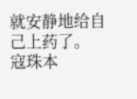就安静地给自己上药了。
寇珠本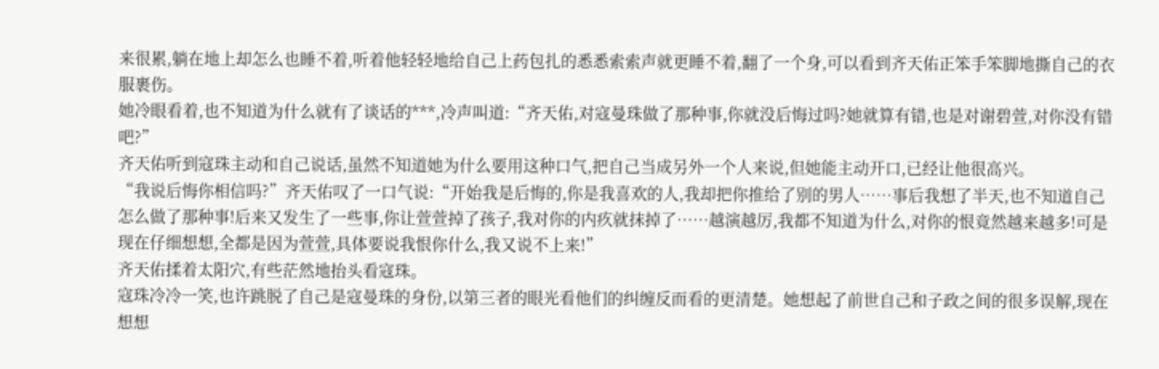来很累,躺在地上却怎么也睡不着,听着他轻轻地给自己上药包扎的悉悉索索声就更睡不着,翻了一个身,可以看到齐天佑正笨手笨脚地撕自己的衣服裹伤。
她冷眼看着,也不知道为什么就有了谈话的***,冷声叫道:“齐天佑,对寇曼珠做了那种事,你就没后悔过吗?她就算有错,也是对谢碧萱,对你没有错吧?”
齐天佑听到寇珠主动和自己说话,虽然不知道她为什么要用这种口气,把自己当成另外一个人来说,但她能主动开口,已经让他很高兴。
“我说后悔你相信吗?”齐天佑叹了一口气说:“开始我是后悔的,你是我喜欢的人,我却把你推给了别的男人……事后我想了半天,也不知道自己怎么做了那种事!后来又发生了一些事,你让萱萱掉了孩子,我对你的内疚就抹掉了……越演越厉,我都不知道为什么,对你的恨竟然越来越多!可是现在仔细想想,全都是因为萱萱,具体要说我恨你什么,我又说不上来!”
齐天佑揉着太阳穴,有些茫然地抬头看寇珠。
寇珠冷冷一笑,也许跳脱了自己是寇曼珠的身份,以第三者的眼光看他们的纠缠反而看的更清楚。她想起了前世自己和子政之间的很多误解,现在想想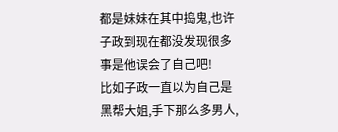都是妹妹在其中捣鬼,也许子政到现在都没发现很多事是他误会了自己吧!
比如子政一直以为自己是黑帮大姐,手下那么多男人,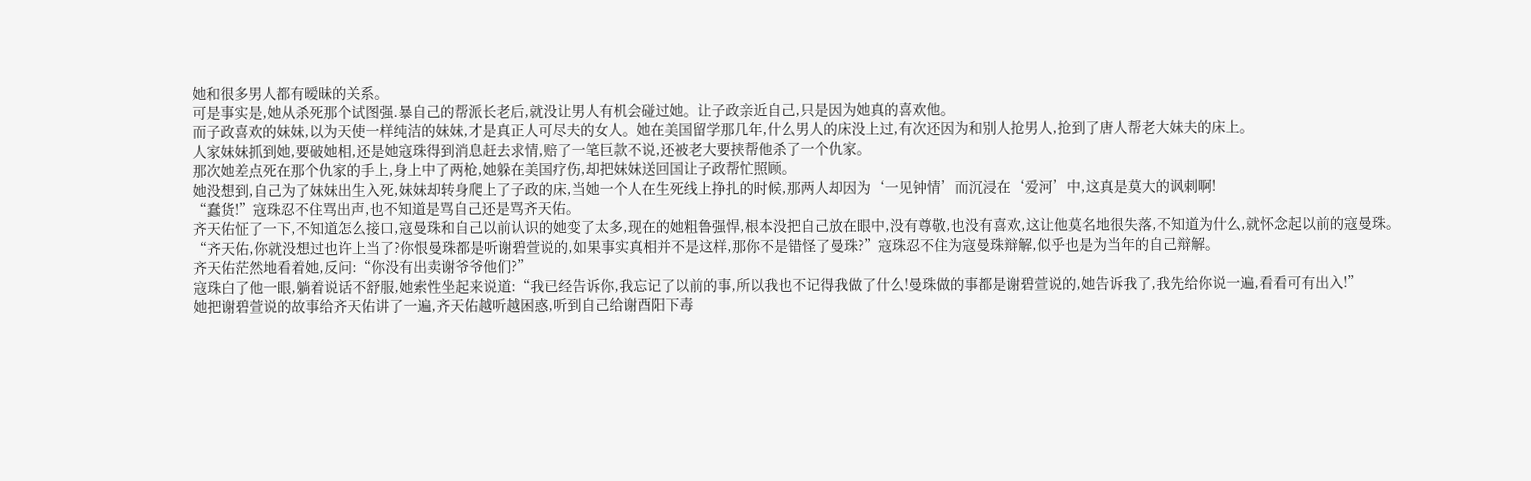她和很多男人都有暧昧的关系。
可是事实是,她从杀死那个试图强.暴自己的帮派长老后,就没让男人有机会碰过她。让子政亲近自己,只是因为她真的喜欢他。
而子政喜欢的妹妹,以为天使一样纯洁的妹妹,才是真正人可尽夫的女人。她在美国留学那几年,什么男人的床没上过,有次还因为和别人抢男人,抢到了唐人帮老大妹夫的床上。
人家妹妹抓到她,要破她相,还是她寇珠得到消息赶去求情,赔了一笔巨款不说,还被老大要挟帮他杀了一个仇家。
那次她差点死在那个仇家的手上,身上中了两枪,她躲在美国疗伤,却把妹妹送回国让子政帮忙照顾。
她没想到,自己为了妹妹出生入死,妹妹却转身爬上了子政的床,当她一个人在生死线上挣扎的时候,那两人却因为‘一见钟情’而沉浸在‘爱河’中,这真是莫大的讽刺啊!
“蠢货!”寇珠忍不住骂出声,也不知道是骂自己还是骂齐天佑。
齐天佑怔了一下,不知道怎么接口,寇曼珠和自己以前认识的她变了太多,现在的她粗鲁强悍,根本没把自己放在眼中,没有尊敬,也没有喜欢,这让他莫名地很失落,不知道为什么,就怀念起以前的寇曼珠。
“齐天佑,你就没想过也许上当了?你恨曼珠都是听谢碧萱说的,如果事实真相并不是这样,那你不是错怪了曼珠?”寇珠忍不住为寇曼珠辩解,似乎也是为当年的自己辩解。
齐天佑茫然地看着她,反问:“你没有出卖谢爷爷他们?”
寇珠白了他一眼,躺着说话不舒服,她索性坐起来说道:“我已经告诉你,我忘记了以前的事,所以我也不记得我做了什么!曼珠做的事都是谢碧萱说的,她告诉我了,我先给你说一遍,看看可有出入!”
她把谢碧萱说的故事给齐天佑讲了一遍,齐天佑越听越困惑,听到自己给谢酉阳下毒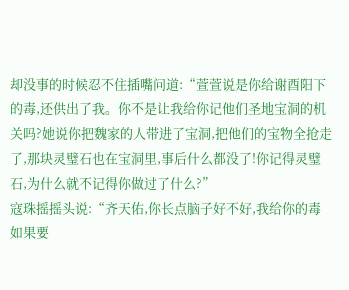却没事的时候忍不住插嘴问道:“萱萱说是你给谢酉阳下的毒,还供出了我。你不是让我给你记他们圣地宝洞的机关吗?她说你把魏家的人带进了宝洞,把他们的宝物全抢走了,那块灵璧石也在宝洞里,事后什么都没了!你记得灵璧石,为什么就不记得你做过了什么?”
寇珠摇摇头说:“齐天佑,你长点脑子好不好,我给你的毒如果要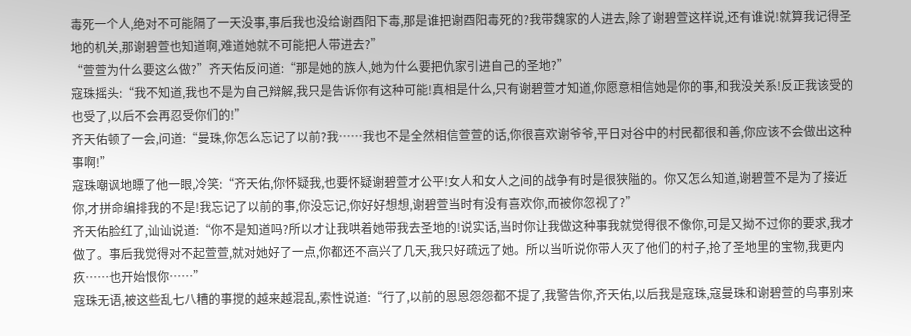毒死一个人,绝对不可能隔了一天没事,事后我也没给谢酉阳下毒,那是谁把谢酉阳毒死的?我带魏家的人进去,除了谢碧萱这样说,还有谁说!就算我记得圣地的机关,那谢碧萱也知道啊,难道她就不可能把人带进去?”
“萱萱为什么要这么做?”齐天佑反问道:“那是她的族人,她为什么要把仇家引进自己的圣地?”
寇珠摇头:“我不知道,我也不是为自己辩解,我只是告诉你有这种可能!真相是什么,只有谢碧萱才知道,你愿意相信她是你的事,和我没关系!反正我该受的也受了,以后不会再忍受你们的!”
齐天佑顿了一会,问道:“曼珠,你怎么忘记了以前?我……我也不是全然相信萱萱的话,你很喜欢谢爷爷,平日对谷中的村民都很和善,你应该不会做出这种事啊!”
寇珠嘲讽地瞟了他一眼,冷笑:“齐天佑,你怀疑我,也要怀疑谢碧萱才公平!女人和女人之间的战争有时是很狭隘的。你又怎么知道,谢碧萱不是为了接近你,才拼命编排我的不是!我忘记了以前的事,你没忘记,你好好想想,谢碧萱当时有没有喜欢你,而被你忽视了?”
齐天佑脸红了,讪讪说道:“你不是知道吗?所以才让我哄着她带我去圣地的!说实话,当时你让我做这种事我就觉得很不像你,可是又拗不过你的要求,我才做了。事后我觉得对不起萱萱,就对她好了一点,你都还不高兴了几天,我只好疏远了她。所以当听说你带人灭了他们的村子,抢了圣地里的宝物,我更内疚……也开始恨你……”
寇珠无语,被这些乱七八糟的事搅的越来越混乱,索性说道:“行了,以前的恩恩怨怨都不提了,我警告你,齐天佑,以后我是寇珠,寇曼珠和谢碧萱的鸟事别来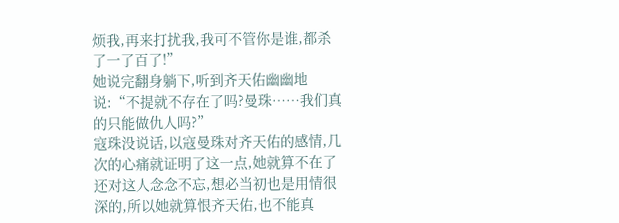烦我,再来打扰我,我可不管你是谁,都杀了一了百了!”
她说完翻身躺下,听到齐天佑幽幽地说:“不提就不存在了吗?曼珠……我们真的只能做仇人吗?”
寇珠没说话,以寇曼珠对齐天佑的感情,几次的心痛就证明了这一点,她就算不在了还对这人念念不忘,想必当初也是用情很深的,所以她就算恨齐天佑,也不能真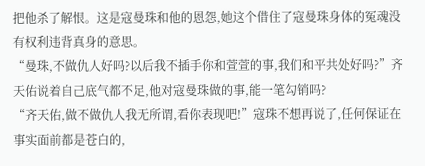把他杀了解恨。这是寇曼珠和他的恩怨,她这个借住了寇曼珠身体的冤魂没有权利违背真身的意思。
“曼珠,不做仇人好吗?以后我不插手你和萱萱的事,我们和平共处好吗?”齐天佑说着自己底气都不足,他对寇曼珠做的事,能一笔勾销吗?
“齐天佑,做不做仇人我无所谓,看你表现吧!”寇珠不想再说了,任何保证在事实面前都是苍白的,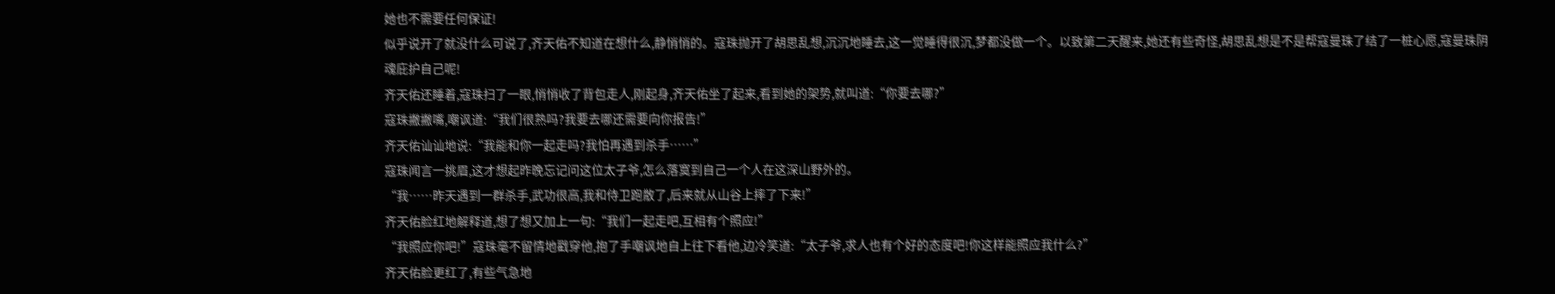她也不需要任何保证!
似乎说开了就没什么可说了,齐天佑不知道在想什么,静悄悄的。寇珠抛开了胡思乱想,沉沉地睡去,这一觉睡得很沉,梦都没做一个。以致第二天醒来,她还有些奇怪,胡思乱想是不是帮寇曼珠了结了一桩心愿,寇曼珠阴魂庇护自己呢!
齐天佑还睡着,寇珠扫了一眼,悄悄收了背包走人,刚起身,齐天佑坐了起来,看到她的架势,就叫道:“你要去哪?”
寇珠撇撇嘴,嘲讽道:“我们很熟吗?我要去哪还需要向你报告!”
齐天佑讪讪地说:“我能和你一起走吗?我怕再遇到杀手……”
寇珠闻言一挑眉,这才想起昨晚忘记问这位太子爷,怎么落寞到自己一个人在这深山野外的。
“我……昨天遇到一群杀手,武功很高,我和侍卫跑散了,后来就从山谷上摔了下来!”
齐天佑脸红地解释道,想了想又加上一句:“我们一起走吧,互相有个照应!”
“我照应你吧!”寇珠毫不留情地戳穿他,抱了手嘲讽地自上往下看他,边冷笑道:“太子爷,求人也有个好的态度吧!你这样能照应我什么?”
齐天佑脸更红了,有些气急地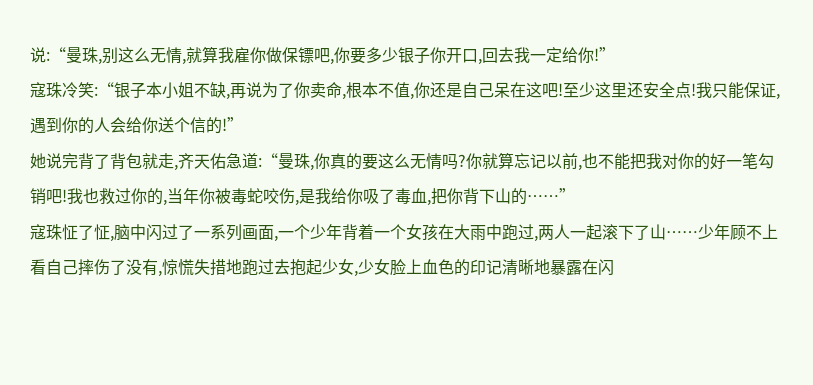说:“曼珠,别这么无情,就算我雇你做保镖吧,你要多少银子你开口,回去我一定给你!”
寇珠冷笑:“银子本小姐不缺,再说为了你卖命,根本不值,你还是自己呆在这吧!至少这里还安全点!我只能保证,遇到你的人会给你送个信的!”
她说完背了背包就走,齐天佑急道:“曼珠,你真的要这么无情吗?你就算忘记以前,也不能把我对你的好一笔勾销吧!我也救过你的,当年你被毒蛇咬伤,是我给你吸了毒血,把你背下山的……”
寇珠怔了怔,脑中闪过了一系列画面,一个少年背着一个女孩在大雨中跑过,两人一起滚下了山……少年顾不上看自己摔伤了没有,惊慌失措地跑过去抱起少女,少女脸上血色的印记清晰地暴露在闪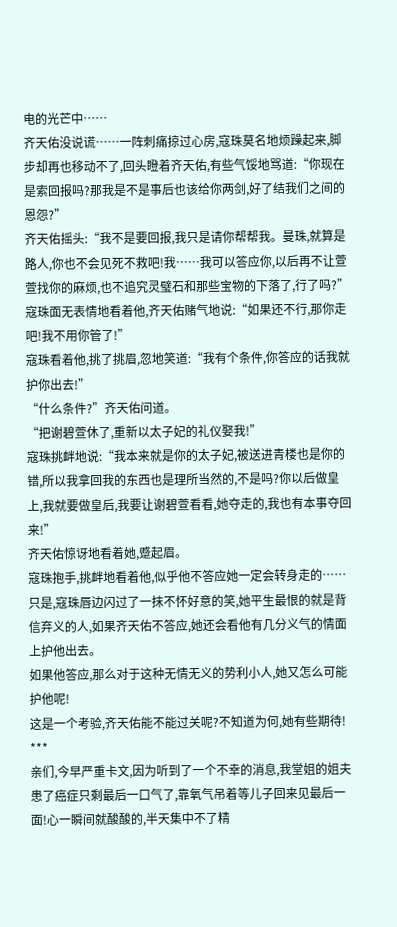电的光芒中……
齐天佑没说谎……一阵刺痛掠过心房,寇珠莫名地烦躁起来,脚步却再也移动不了,回头瞪着齐天佑,有些气馁地骂道:“你现在是索回报吗?那我是不是事后也该给你两剑,好了结我们之间的恩怨?”
齐天佑摇头:“我不是要回报,我只是请你帮帮我。曼珠,就算是路人,你也不会见死不救吧!我……我可以答应你,以后再不让萱萱找你的麻烦,也不追究灵璧石和那些宝物的下落了,行了吗?”
寇珠面无表情地看着他,齐天佑赌气地说:“如果还不行,那你走吧!我不用你管了!”
寇珠看着他,挑了挑眉,忽地笑道:“我有个条件,你答应的话我就护你出去!”
“什么条件?”齐天佑问道。
“把谢碧萱休了,重新以太子妃的礼仪娶我!”
寇珠挑衅地说:“我本来就是你的太子妃,被送进青楼也是你的错,所以我拿回我的东西也是理所当然的,不是吗?你以后做皇上,我就要做皇后,我要让谢碧萱看看,她夺走的,我也有本事夺回来!”
齐天佑惊讶地看着她,蹙起眉。
寇珠抱手,挑衅地看着他,似乎他不答应她一定会转身走的……
只是,寇珠唇边闪过了一抹不怀好意的笑,她平生最恨的就是背信弃义的人,如果齐天佑不答应,她还会看他有几分义气的情面上护他出去。
如果他答应,那么对于这种无情无义的势利小人,她又怎么可能护他呢!
这是一个考验,齐天佑能不能过关呢?不知道为何,她有些期待!
***
亲们,今早严重卡文,因为听到了一个不幸的消息,我堂姐的姐夫患了癌症只剩最后一口气了,靠氧气吊着等儿子回来见最后一面!心一瞬间就酸酸的,半天集中不了精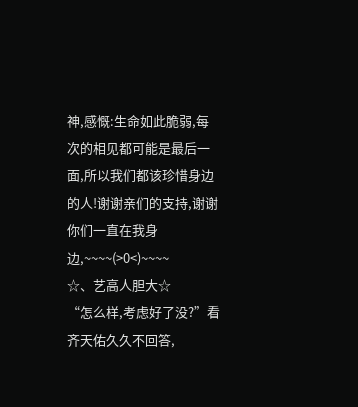神,感慨:生命如此脆弱,每次的相见都可能是最后一面,所以我们都该珍惜身边的人!谢谢亲们的支持,谢谢你们一直在我身边,~~~~(>0<)~~~~
☆、艺高人胆大☆
“怎么样,考虑好了没?”看齐天佑久久不回答,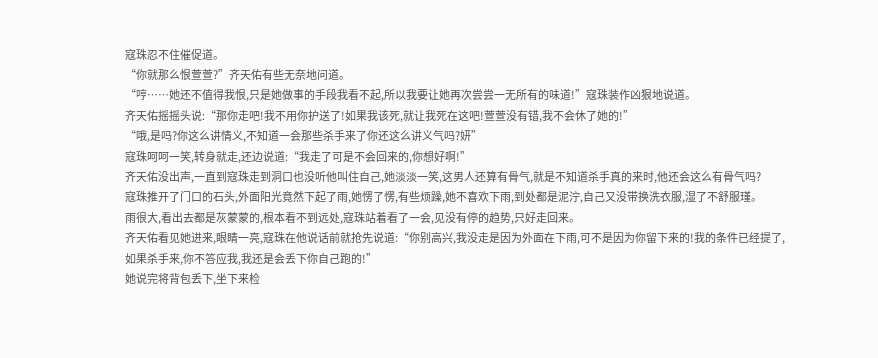寇珠忍不住催促道。
“你就那么恨萱萱?”齐天佑有些无奈地问道。
“哼……她还不值得我恨,只是她做事的手段我看不起,所以我要让她再次尝尝一无所有的味道!”寇珠装作凶狠地说道。
齐天佑摇摇头说:“那你走吧!我不用你护送了!如果我该死,就让我死在这吧!萱萱没有错,我不会休了她的!”
“哦,是吗?你这么讲情义,不知道一会那些杀手来了你还这么讲义气吗?妍”
寇珠呵呵一笑,转身就走,还边说道:“我走了可是不会回来的,你想好啊!”
齐天佑没出声,一直到寇珠走到洞口也没听他叫住自己,她淡淡一笑,这男人还算有骨气,就是不知道杀手真的来时,他还会这么有骨气吗?
寇珠推开了门口的石头,外面阳光竟然下起了雨,她愣了愣,有些烦躁,她不喜欢下雨,到处都是泥泞,自己又没带换洗衣服,湿了不舒服瑾。
雨很大,看出去都是灰蒙蒙的,根本看不到远处,寇珠站着看了一会,见没有停的趋势,只好走回来。
齐天佑看见她进来,眼睛一亮,寇珠在他说话前就抢先说道:“你别高兴,我没走是因为外面在下雨,可不是因为你留下来的!我的条件已经提了,如果杀手来,你不答应我,我还是会丢下你自己跑的!”
她说完将背包丢下,坐下来检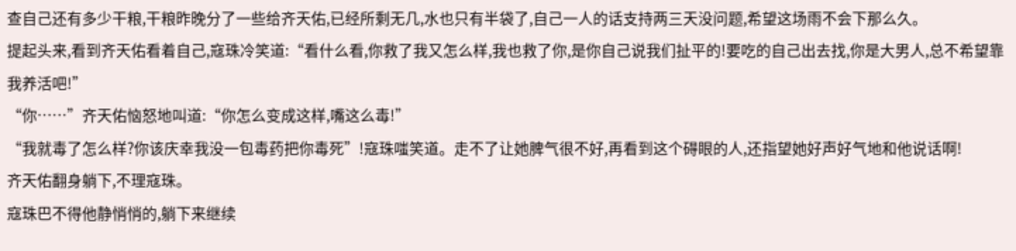查自己还有多少干粮,干粮昨晚分了一些给齐天佑,已经所剩无几,水也只有半袋了,自己一人的话支持两三天没问题,希望这场雨不会下那么久。
提起头来,看到齐天佑看着自己,寇珠冷笑道:“看什么看,你救了我又怎么样,我也救了你,是你自己说我们扯平的!要吃的自己出去找,你是大男人,总不希望靠我养活吧!”
“你……”齐天佑恼怒地叫道:“你怎么变成这样,嘴这么毒!”
“我就毒了怎么样?你该庆幸我没一包毒药把你毒死”!寇珠嗤笑道。走不了让她脾气很不好,再看到这个碍眼的人,还指望她好声好气地和他说话啊!
齐天佑翻身躺下,不理寇珠。
寇珠巴不得他静悄悄的,躺下来继续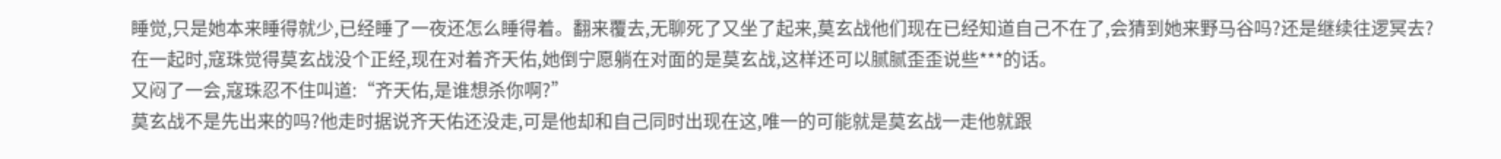睡觉,只是她本来睡得就少,已经睡了一夜还怎么睡得着。翻来覆去,无聊死了又坐了起来,莫玄战他们现在已经知道自己不在了,会猜到她来野马谷吗?还是继续往逻冥去?
在一起时,寇珠觉得莫玄战没个正经,现在对着齐天佑,她倒宁愿躺在对面的是莫玄战,这样还可以腻腻歪歪说些***的话。
又闷了一会,寇珠忍不住叫道:“齐天佑,是谁想杀你啊?”
莫玄战不是先出来的吗?他走时据说齐天佑还没走,可是他却和自己同时出现在这,唯一的可能就是莫玄战一走他就跟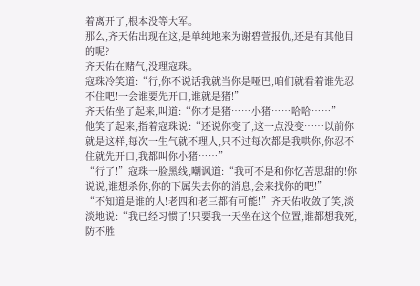着离开了,根本没等大军。
那么,齐天佑出现在这,是单纯地来为谢碧萱报仇,还是有其他目的呢?
齐天佑在赌气,没理寇珠。
寇珠冷笑道:“行,你不说话我就当你是哑巴,咱们就看着谁先忍不住吧!一会谁要先开口,谁就是猪!”
齐天佑坐了起来,叫道:“你才是猪……小猪……哈哈……”
他笑了起来,指着寇珠说:“还说你变了,这一点没变……以前你就是这样,每次一生气就不理人,只不过每次都是我哄你,你忍不住就先开口,我都叫你小猪……”
“行了!”寇珠一脸黑线,嘲讽道:“我可不是和你忆苦思甜的!你说说,谁想杀你,你的下属失去你的消息,会来找你的吧!”
“不知道是谁的人!老四和老三都有可能!”齐天佑收敛了笑,淡淡地说:“我已经习惯了!只要我一天坐在这个位置,谁都想我死,防不胜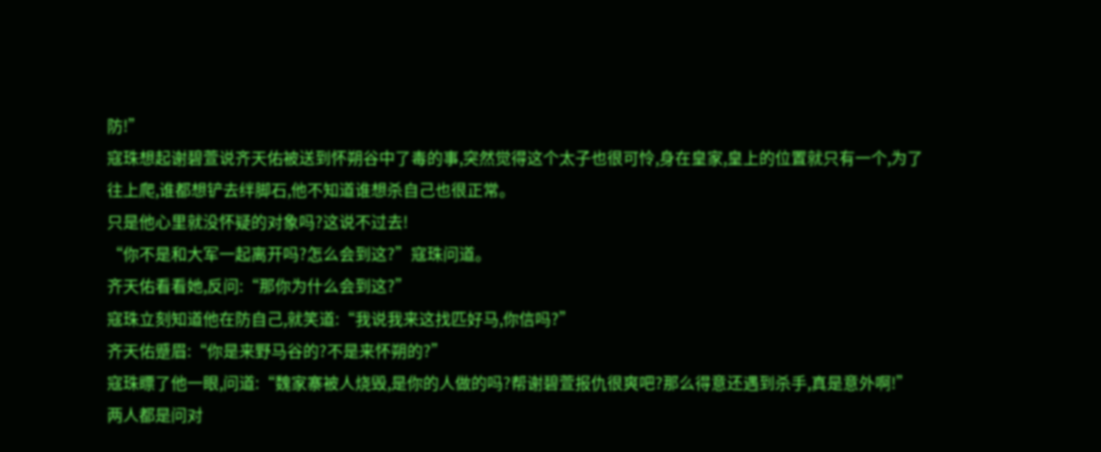防!”
寇珠想起谢碧萱说齐天佑被送到怀朔谷中了毒的事,突然觉得这个太子也很可怜,身在皇家,皇上的位置就只有一个,为了往上爬,谁都想铲去绊脚石,他不知道谁想杀自己也很正常。
只是他心里就没怀疑的对象吗?这说不过去!
“你不是和大军一起离开吗?怎么会到这?”寇珠问道。
齐天佑看看她,反问:“那你为什么会到这?”
寇珠立刻知道他在防自己,就笑道:“我说我来这找匹好马,你信吗?”
齐天佑蹙眉:“你是来野马谷的?不是来怀朔的?”
寇珠瞟了他一眼,问道:“魏家寨被人烧毁,是你的人做的吗?帮谢碧萱报仇很爽吧?那么得意还遇到杀手,真是意外啊!”
两人都是问对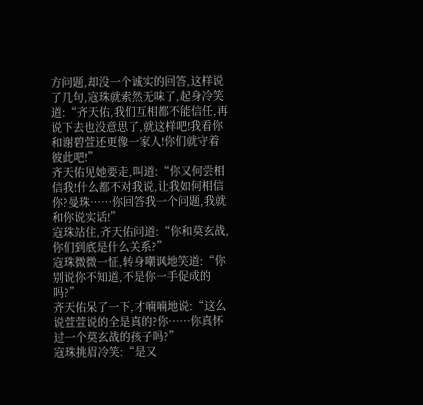方问题,却没一个诚实的回答,这样说了几句,寇珠就索然无味了,起身冷笑道:“齐天佑,我们互相都不能信任,再说下去也没意思了,就这样吧!我看你和谢碧萱还更像一家人!你们就守着彼此吧!”
齐天佑见她要走,叫道:“你又何尝相信我!什么都不对我说,让我如何相信你?曼珠……你回答我一个问题,我就和你说实话!”
寇珠站住,齐天佑问道:“你和莫玄战,你们到底是什么关系?”
寇珠微微一怔,转身嘲讽地笑道:“你别说你不知道,不是你一手促成的吗?”
齐天佑呆了一下,才喃喃地说:“这么说萱萱说的全是真的?你……你真怀过一个莫玄战的孩子吗?”
寇珠挑眉冷笑:“是又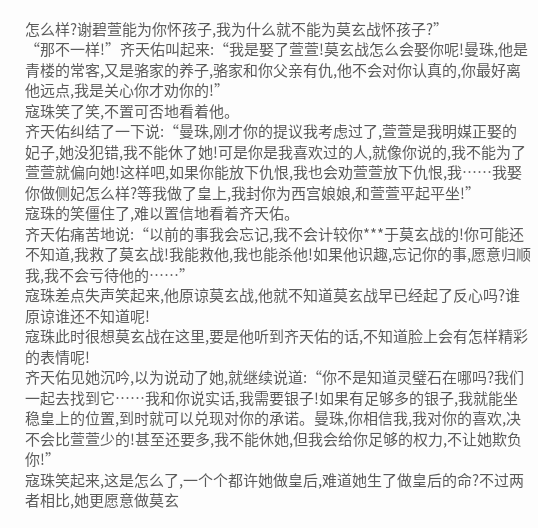怎么样?谢碧萱能为你怀孩子,我为什么就不能为莫玄战怀孩子?”
“那不一样!”齐天佑叫起来:“我是娶了萱萱!莫玄战怎么会娶你呢!曼珠,他是青楼的常客,又是骆家的养子,骆家和你父亲有仇,他不会对你认真的,你最好离他远点,我是关心你才劝你的!”
寇珠笑了笑,不置可否地看着他。
齐天佑纠结了一下说:“曼珠,刚才你的提议我考虑过了,萱萱是我明媒正娶的妃子,她没犯错,我不能休了她!可是你是我喜欢过的人,就像你说的,我不能为了萱萱就偏向她!这样吧,如果你能放下仇恨,我也会劝萱萱放下仇恨,我……我娶你做侧妃怎么样?等我做了皇上,我封你为西宫娘娘,和萱萱平起平坐!”
寇珠的笑僵住了,难以置信地看着齐天佑。
齐天佑痛苦地说:“以前的事我会忘记,我不会计较你***于莫玄战的!你可能还不知道,我救了莫玄战!我能救他,我也能杀他!如果他识趣,忘记你的事,愿意归顺我,我不会亏待他的……”
寇珠差点失声笑起来,他原谅莫玄战,他就不知道莫玄战早已经起了反心吗?谁原谅谁还不知道呢!
寇珠此时很想莫玄战在这里,要是他听到齐天佑的话,不知道脸上会有怎样精彩的表情呢!
齐天佑见她沉吟,以为说动了她,就继续说道:“你不是知道灵璧石在哪吗?我们一起去找到它……我和你说实话,我需要银子!如果有足够多的银子,我就能坐稳皇上的位置,到时就可以兑现对你的承诺。曼珠,你相信我,我对你的喜欢,决不会比萱萱少的!甚至还要多,我不能休她,但我会给你足够的权力,不让她欺负你!”
寇珠笑起来,这是怎么了,一个个都许她做皇后,难道她生了做皇后的命?不过两者相比,她更愿意做莫玄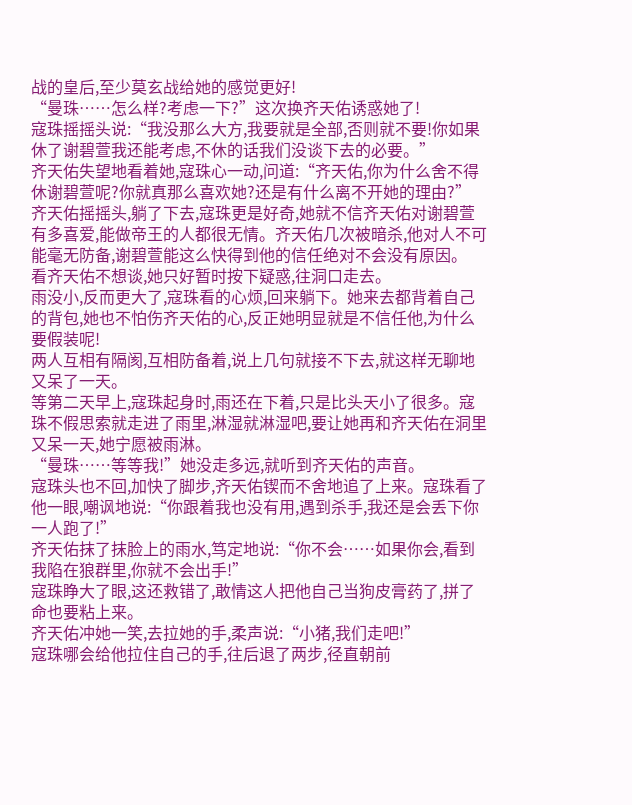战的皇后,至少莫玄战给她的感觉更好!
“曼珠……怎么样?考虑一下?”这次换齐天佑诱惑她了!
寇珠摇摇头说:“我没那么大方,我要就是全部,否则就不要!你如果休了谢碧萱我还能考虑,不休的话我们没谈下去的必要。”
齐天佑失望地看着她,寇珠心一动,问道:“齐天佑,你为什么舍不得休谢碧萱呢?你就真那么喜欢她?还是有什么离不开她的理由?”
齐天佑摇摇头,躺了下去,寇珠更是好奇,她就不信齐天佑对谢碧萱有多喜爱,能做帝王的人都很无情。齐天佑几次被暗杀,他对人不可能毫无防备,谢碧萱能这么快得到他的信任绝对不会没有原因。
看齐天佑不想谈,她只好暂时按下疑惑,往洞口走去。
雨没小,反而更大了,寇珠看的心烦,回来躺下。她来去都背着自己的背包,她也不怕伤齐天佑的心,反正她明显就是不信任他,为什么要假装呢!
两人互相有隔阂,互相防备着,说上几句就接不下去,就这样无聊地又呆了一天。
等第二天早上,寇珠起身时,雨还在下着,只是比头天小了很多。寇珠不假思索就走进了雨里,淋湿就淋湿吧,要让她再和齐天佑在洞里又呆一天,她宁愿被雨淋。
“曼珠……等等我!”她没走多远,就听到齐天佑的声音。
寇珠头也不回,加快了脚步,齐天佑锲而不舍地追了上来。寇珠看了他一眼,嘲讽地说:“你跟着我也没有用,遇到杀手,我还是会丢下你一人跑了!”
齐天佑抹了抹脸上的雨水,笃定地说:“你不会……如果你会,看到我陷在狼群里,你就不会出手!”
寇珠睁大了眼,这还救错了,敢情这人把他自己当狗皮膏药了,拼了命也要粘上来。
齐天佑冲她一笑,去拉她的手,柔声说:“小猪,我们走吧!”
寇珠哪会给他拉住自己的手,往后退了两步,径直朝前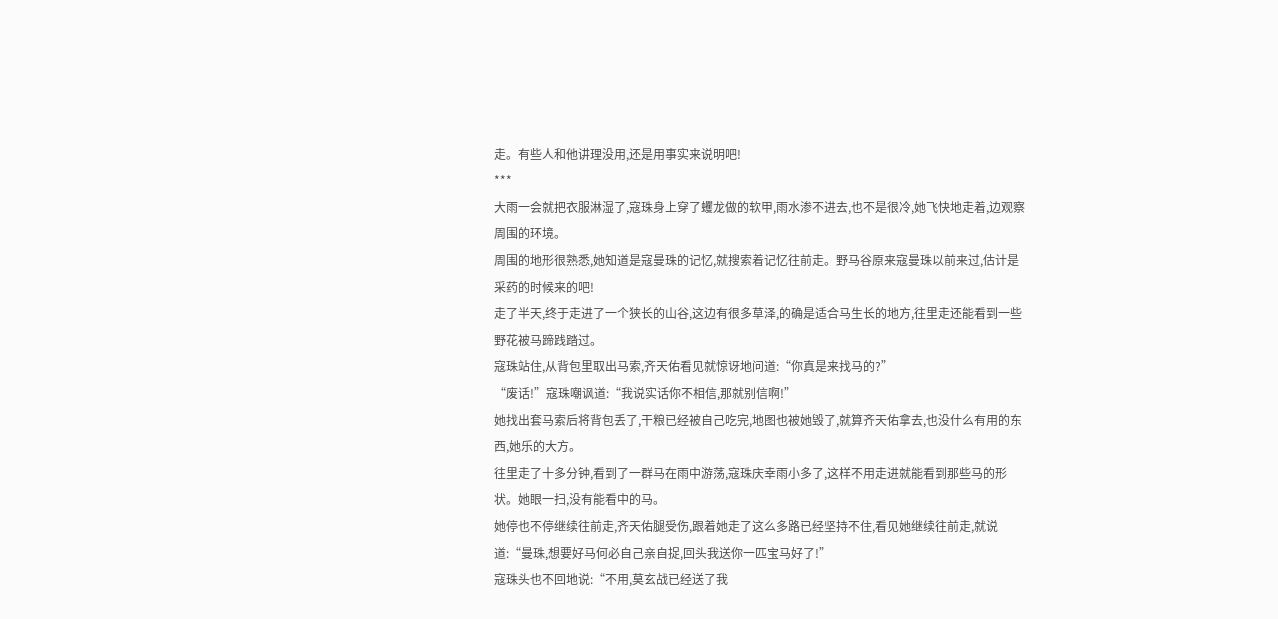走。有些人和他讲理没用,还是用事实来说明吧!
***
大雨一会就把衣服淋湿了,寇珠身上穿了蠼龙做的软甲,雨水渗不进去,也不是很冷,她飞快地走着,边观察周围的环境。
周围的地形很熟悉,她知道是寇曼珠的记忆,就搜索着记忆往前走。野马谷原来寇曼珠以前来过,估计是采药的时候来的吧!
走了半天,终于走进了一个狭长的山谷,这边有很多草泽,的确是适合马生长的地方,往里走还能看到一些野花被马蹄践踏过。
寇珠站住,从背包里取出马索,齐天佑看见就惊讶地问道:“你真是来找马的?”
“废话!”寇珠嘲讽道:“我说实话你不相信,那就别信啊!”
她找出套马索后将背包丢了,干粮已经被自己吃完,地图也被她毁了,就算齐天佑拿去,也没什么有用的东西,她乐的大方。
往里走了十多分钟,看到了一群马在雨中游荡,寇珠庆幸雨小多了,这样不用走进就能看到那些马的形状。她眼一扫,没有能看中的马。
她停也不停继续往前走,齐天佑腿受伤,跟着她走了这么多路已经坚持不住,看见她继续往前走,就说道:“曼珠,想要好马何必自己亲自捉,回头我送你一匹宝马好了!”
寇珠头也不回地说:“不用,莫玄战已经送了我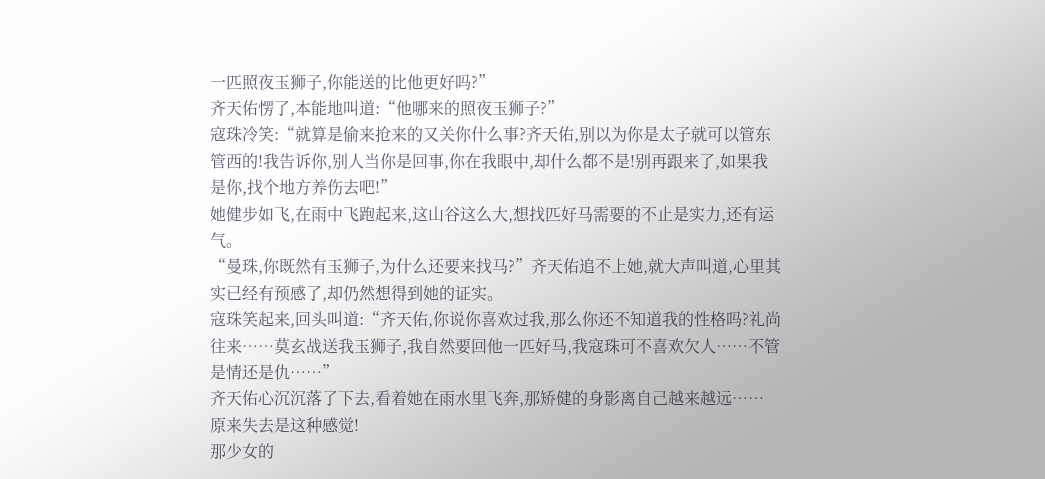一匹照夜玉狮子,你能送的比他更好吗?”
齐天佑愣了,本能地叫道:“他哪来的照夜玉狮子?”
寇珠冷笑:“就算是偷来抢来的又关你什么事?齐天佑,别以为你是太子就可以管东管西的!我告诉你,别人当你是回事,你在我眼中,却什么都不是!别再跟来了,如果我是你,找个地方养伤去吧!”
她健步如飞,在雨中飞跑起来,这山谷这么大,想找匹好马需要的不止是实力,还有运气。
“曼珠,你既然有玉狮子,为什么还要来找马?”齐天佑追不上她,就大声叫道,心里其实已经有预感了,却仍然想得到她的证实。
寇珠笑起来,回头叫道:“齐天佑,你说你喜欢过我,那么你还不知道我的性格吗?礼尚往来……莫玄战送我玉狮子,我自然要回他一匹好马,我寇珠可不喜欢欠人……不管是情还是仇……”
齐天佑心沉沉落了下去,看着她在雨水里飞奔,那矫健的身影离自己越来越远……
原来失去是这种感觉!
那少女的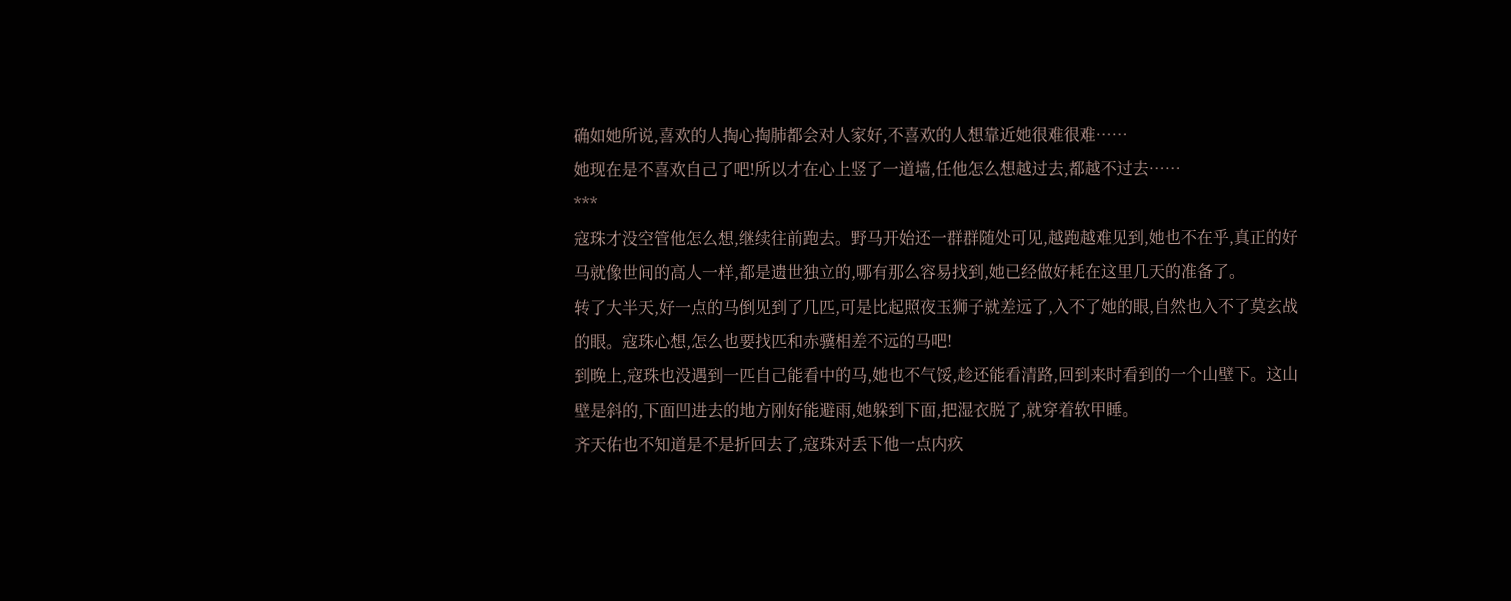确如她所说,喜欢的人掏心掏肺都会对人家好,不喜欢的人想靠近她很难很难……
她现在是不喜欢自己了吧!所以才在心上竖了一道墙,任他怎么想越过去,都越不过去……
***
寇珠才没空管他怎么想,继续往前跑去。野马开始还一群群随处可见,越跑越难见到,她也不在乎,真正的好马就像世间的高人一样,都是遗世独立的,哪有那么容易找到,她已经做好耗在这里几天的准备了。
转了大半天,好一点的马倒见到了几匹,可是比起照夜玉狮子就差远了,入不了她的眼,自然也入不了莫玄战的眼。寇珠心想,怎么也要找匹和赤骥相差不远的马吧!
到晚上,寇珠也没遇到一匹自己能看中的马,她也不气馁,趁还能看清路,回到来时看到的一个山壁下。这山壁是斜的,下面凹进去的地方刚好能避雨,她躲到下面,把湿衣脱了,就穿着软甲睡。
齐天佑也不知道是不是折回去了,寇珠对丢下他一点内疚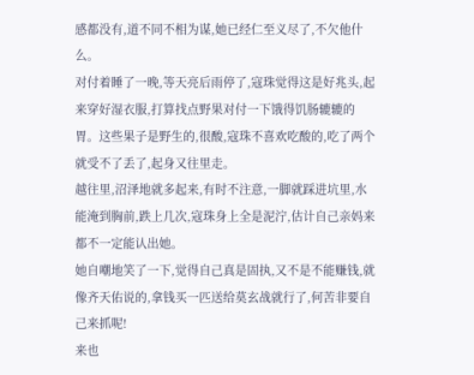感都没有,道不同不相为谋,她已经仁至义尽了,不欠他什么。
对付着睡了一晚,等天亮后雨停了,寇珠觉得这是好兆头,起来穿好湿衣服,打算找点野果对付一下饿得饥肠辘辘的胃。这些果子是野生的,很酸,寇珠不喜欢吃酸的,吃了两个就受不了丢了,起身又往里走。
越往里,沼泽地就多起来,有时不注意,一脚就踩进坑里,水能淹到胸前,跌上几次,寇珠身上全是泥泞,估计自己亲妈来都不一定能认出她。
她自嘲地笑了一下,觉得自己真是固执,又不是不能赚钱,就像齐天佑说的,拿钱买一匹送给莫玄战就行了,何苦非要自己来抓呢!
来也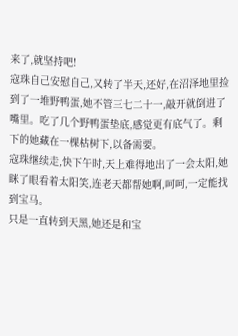来了,就坚持吧!
寇珠自己安慰自己,又转了半天,还好,在沼泽地里捡到了一堆野鸭蛋,她不管三七二十一,敲开就倒进了嘴里。吃了几个野鸭蛋垫底,感觉更有底气了。剩下的她藏在一棵枯树下,以备需要。
寇珠继续走,快下午时,天上难得地出了一会太阳,她眯了眼看着太阳笑,连老天都帮她啊,呵呵,一定能找到宝马。
只是一直转到天黑,她还是和宝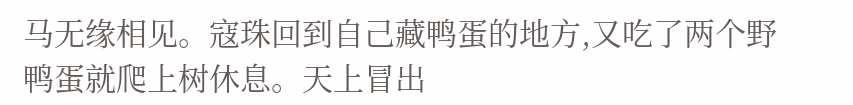马无缘相见。寇珠回到自己藏鸭蛋的地方,又吃了两个野鸭蛋就爬上树休息。天上冒出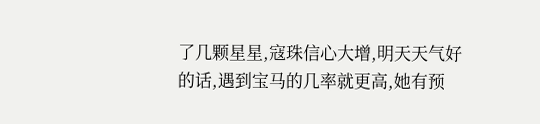了几颗星星,寇珠信心大增,明天天气好的话,遇到宝马的几率就更高,她有预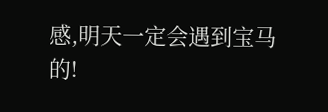感,明天一定会遇到宝马的!